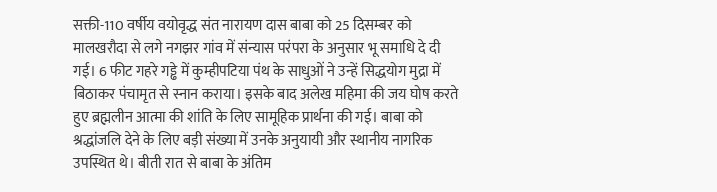सक्ती-110 वर्षीय वयोवृद्ध संत नारायण दास बाबा को 25 दिसम्बर को मालखरौदा से लगे नगझर गांव में संन्यास परंपरा के अनुसार भू समाधि दे दी गई। 6 फीट गहरे गड्ढे में कुम्हीपटिया पंथ के साधुओं ने उन्हें सिद्धयोग मुद्रा में बिठाकर पंचामृत से स्नान कराया। इसके बाद अलेख महिमा की जय घोष करते हुए ब्रह्मलीन आत्मा की शांति के लिए सामूहिक प्रार्थना की गई। बाबा को श्रद्धांजलि देने के लिए बड़ी संख्या में उनके अनुयायी और स्थानीय नागरिक उपस्थित थे। बीती रात से बाबा के अंतिम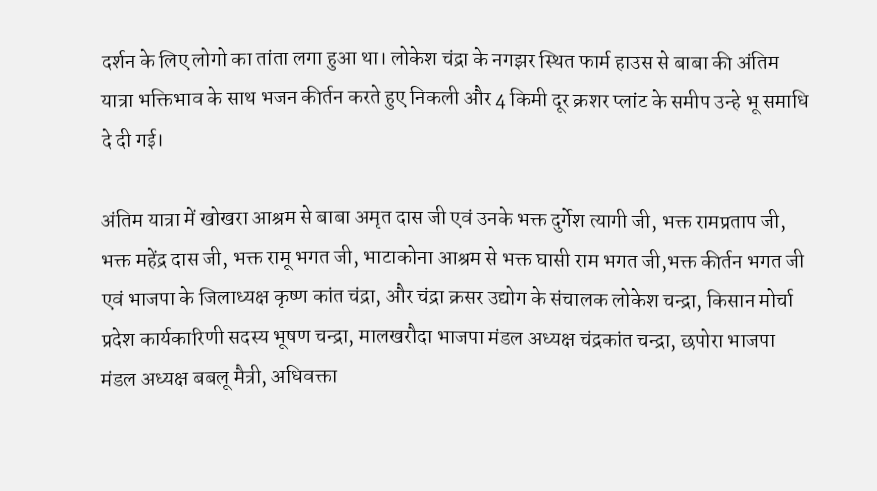दर्शन के लिए लोगो का तांता लगा हुआ था। लोकेश चंद्रा के नगझर स्थित फार्म हाउस से बाबा की अंतिम यात्रा भक्तिभाव के साथ भजन कीर्तन करते हुए निकली और 4 किमी दूर क्रशर प्लांट के समीप उन्हे भू समाधि दे दी गई।

अंतिम यात्रा में खोखरा आश्रम से बाबा अमृत दास जी एवं उनके भक्त दुर्गेश त्यागी जी, भक्त रामप्रताप जी, भक्त महेंद्र दास जी, भक्त रामू भगत जी, भाटाकोना आश्रम से भक्त घासी राम भगत जी,भक्त कीर्तन भगत जी एवं भाजपा के जिलाध्यक्ष कृष्ण कांत चंद्रा, और चंद्रा क्रसर उद्योग के संचालक लोकेश चन्द्रा, किसान मोर्चा प्रदेश कार्यकारिणी सदस्य भूषण चन्द्रा, मालखरौदा भाजपा मंडल अध्यक्ष चंद्रकांत चन्द्रा, छपोरा भाजपा मंडल अध्यक्ष बबलू मैत्री, अधिवक्ता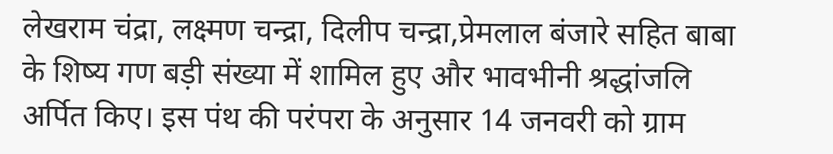लेखराम चंद्रा, लक्ष्मण चन्द्रा, दिलीप चन्द्रा,प्रेमलाल बंजारे सहित बाबा के शिष्य गण बड़ी संख्या में शामिल हुए और भावभीनी श्रद्धांजलि अर्पित किए। इस पंथ की परंपरा के अनुसार 14 जनवरी को ग्राम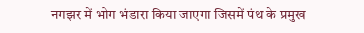नगझर में भोग भंडारा किया जाएगा जिसमें पंथ के प्रमुख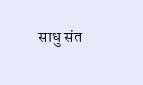साधु संत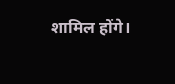शामिल होंगे।